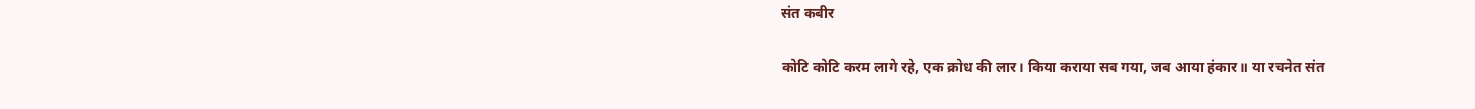संत कबीर

कोटि कोटि करम लागे रहे, एक क्रोध की लार। किया कराया सब गया, जब आया हंकार॥ या रचनेत संत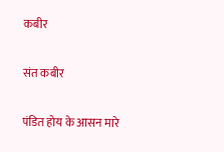कबीर

संत कबीर

पंडित होय के आसन मारे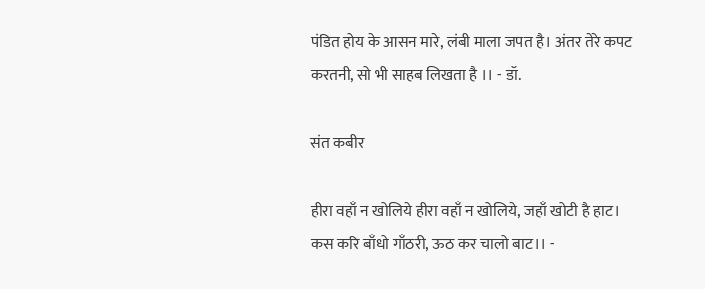पंडित होय के आसन मारे, लंबी माला जपत है। अंतर तेरे कपट करतनी, सो भी साहब लिखता है ।। - डॉ.

संत कबीर

हीरा वहाँ न खोलिये हीरा वहाँ न खोलिये, जहाँ खोटी है हाट। कस करि बाँधो गाँठरी, ऊठ कर चालो बाट।। -